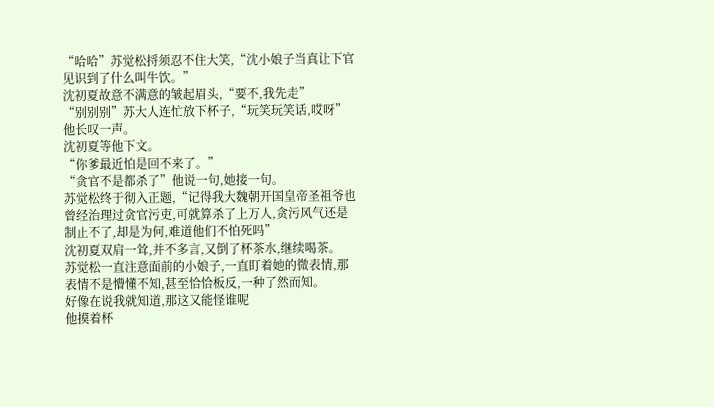“哈哈”苏觉松捋须忍不住大笑,“沈小娘子当真让下官见识到了什么叫牛饮。”
沈初夏故意不满意的皱起眉头,“要不,我先走”
“别别别”苏大人连忙放下杯子,“玩笑玩笑话,哎呀”他长叹一声。
沈初夏等他下文。
“你爹最近怕是回不来了。”
“贪官不是都杀了”他说一句,她接一句。
苏觉松终于彻入正题,“记得我大魏朝开国皇帝圣祖爷也曾经治理过贪官污吏,可就算杀了上万人,贪污风气还是制止不了,却是为何,难道他们不怕死吗”
沈初夏双肩一耸,并不多言,又倒了杯茶水,继续喝茶。
苏觉松一直注意面前的小娘子,一直盯着她的微表情,那表情不是懵懂不知,甚至恰恰板反,一种了然而知。
好像在说我就知道,那这又能怪谁呢
他摸着杯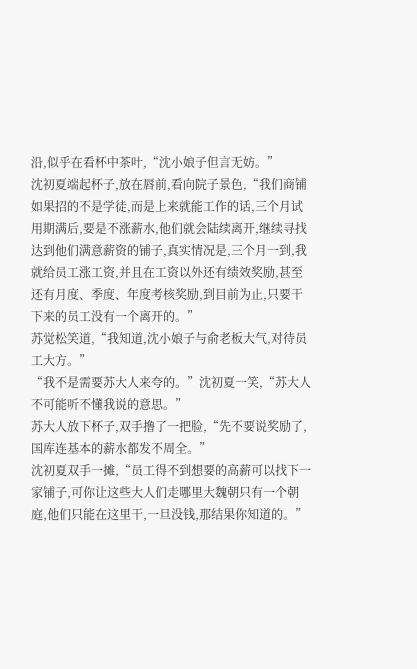沿,似乎在看杯中茶叶,“沈小娘子但言无妨。”
沈初夏端起杯子,放在唇前,看向院子景色,“我们商铺如果招的不是学徒,而是上来就能工作的话,三个月试用期满后,要是不涨薪水,他们就会陆续离开,继续寻找达到他们满意薪资的铺子,真实情况是,三个月一到,我就给员工涨工资,并且在工资以外还有绩效奖励,甚至还有月度、季度、年度考核奖励,到目前为止,只要干下来的员工没有一个离开的。”
苏觉松笑道,“我知道,沈小娘子与俞老板大气,对待员工大方。”
“我不是需要苏大人来夸的。”沈初夏一笑,“苏大人不可能听不懂我说的意思。”
苏大人放下杯子,双手撸了一把脸,“先不要说奖励了,国库连基本的薪水都发不周全。”
沈初夏双手一摊,“员工得不到想要的高薪可以找下一家铺子,可你让这些大人们走哪里大魏朝只有一个朝庭,他们只能在这里干,一旦没钱,那结果你知道的。”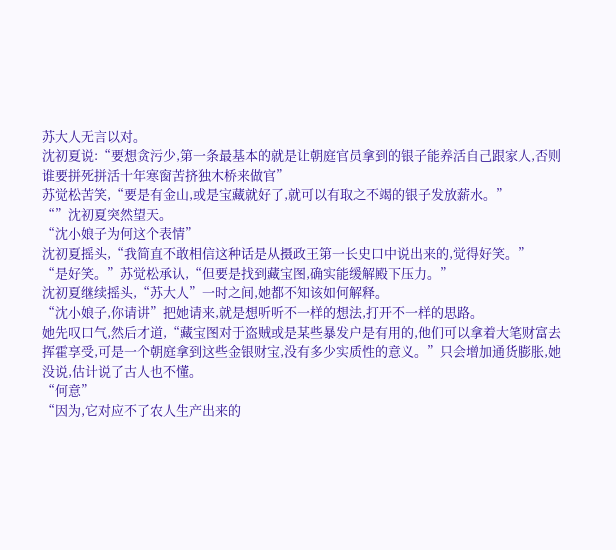苏大人无言以对。
沈初夏说:“要想贪污少,第一条最基本的就是让朝庭官员拿到的银子能养活自己跟家人,否则谁要拼死拼活十年寒窗苦挤独木桥来做官”
苏觉松苦笑,“要是有金山,或是宝藏就好了,就可以有取之不竭的银子发放薪水。”
“”沈初夏突然望天。
“沈小娘子为何这个表情”
沈初夏摇头,“我简直不敢相信这种话是从摄政王第一长史口中说出来的,觉得好笑。”
“是好笑。”苏觉松承认,“但要是找到藏宝图,确实能缓解殿下压力。”
沈初夏继续摇头,“苏大人”一时之间,她都不知该如何解释。
“沈小娘子,你请讲”把她请来,就是想听听不一样的想法,打开不一样的思路。
她先叹口气,然后才道,“藏宝图对于盗贼或是某些暴发户是有用的,他们可以拿着大笔财富去挥霍享受,可是一个朝庭拿到这些金银财宝,没有多少实质性的意义。”只会增加通货膨胀,她没说,估计说了古人也不懂。
“何意”
“因为,它对应不了农人生产出来的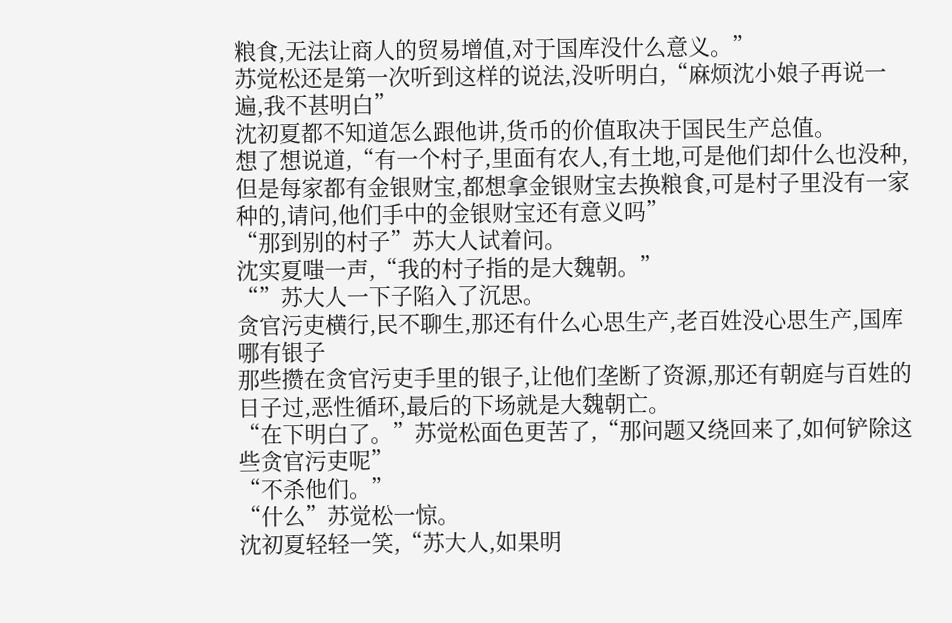粮食,无法让商人的贸易增值,对于国库没什么意义。”
苏觉松还是第一次听到这样的说法,没听明白,“麻烦沈小娘子再说一遍,我不甚明白”
沈初夏都不知道怎么跟他讲,货币的价值取决于国民生产总值。
想了想说道,“有一个村子,里面有农人,有土地,可是他们却什么也没种,但是每家都有金银财宝,都想拿金银财宝去换粮食,可是村子里没有一家种的,请问,他们手中的金银财宝还有意义吗”
“那到别的村子”苏大人试着问。
沈实夏嗤一声,“我的村子指的是大魏朝。”
“”苏大人一下子陷入了沉思。
贪官污吏横行,民不聊生,那还有什么心思生产,老百姓没心思生产,国库哪有银子
那些攒在贪官污吏手里的银子,让他们垄断了资源,那还有朝庭与百姓的日子过,恶性循环,最后的下场就是大魏朝亡。
“在下明白了。”苏觉松面色更苦了,“那问题又绕回来了,如何铲除这些贪官污吏呢”
“不杀他们。”
“什么”苏觉松一惊。
沈初夏轻轻一笑,“苏大人,如果明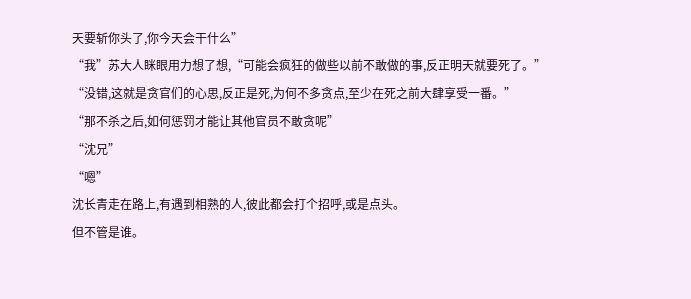天要斩你头了,你今天会干什么”
“我”苏大人眯眼用力想了想,“可能会疯狂的做些以前不敢做的事,反正明天就要死了。”
“没错,这就是贪官们的心思,反正是死,为何不多贪点,至少在死之前大肆享受一番。”
“那不杀之后,如何惩罚才能让其他官员不敢贪呢”
“沈兄”
“嗯”
沈长青走在路上,有遇到相熟的人,彼此都会打个招呼,或是点头。
但不管是谁。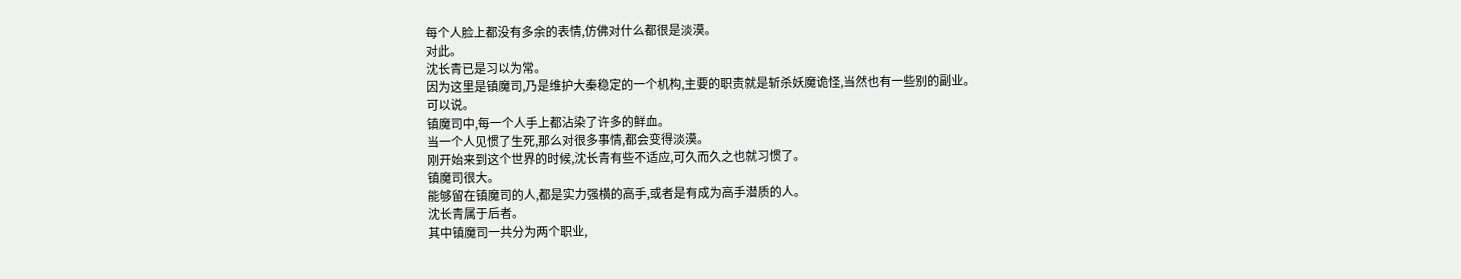每个人脸上都没有多余的表情,仿佛对什么都很是淡漠。
对此。
沈长青已是习以为常。
因为这里是镇魔司,乃是维护大秦稳定的一个机构,主要的职责就是斩杀妖魔诡怪,当然也有一些别的副业。
可以说。
镇魔司中,每一个人手上都沾染了许多的鲜血。
当一个人见惯了生死,那么对很多事情,都会变得淡漠。
刚开始来到这个世界的时候,沈长青有些不适应,可久而久之也就习惯了。
镇魔司很大。
能够留在镇魔司的人,都是实力强横的高手,或者是有成为高手潜质的人。
沈长青属于后者。
其中镇魔司一共分为两个职业,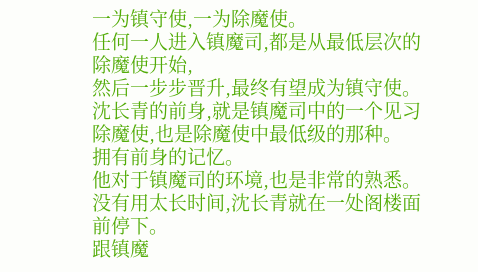一为镇守使,一为除魔使。
任何一人进入镇魔司,都是从最低层次的除魔使开始,
然后一步步晋升,最终有望成为镇守使。
沈长青的前身,就是镇魔司中的一个见习除魔使,也是除魔使中最低级的那种。
拥有前身的记忆。
他对于镇魔司的环境,也是非常的熟悉。
没有用太长时间,沈长青就在一处阁楼面前停下。
跟镇魔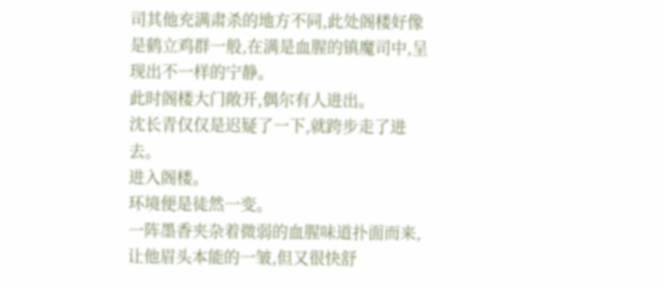司其他充满肃杀的地方不同,此处阁楼好像是鹤立鸡群一般,在满是血腥的镇魔司中,呈现出不一样的宁静。
此时阁楼大门敞开,偶尔有人进出。
沈长青仅仅是迟疑了一下,就跨步走了进去。
进入阁楼。
环境便是徒然一变。
一阵墨香夹杂着微弱的血腥味道扑面而来,让他眉头本能的一皱,但又很快舒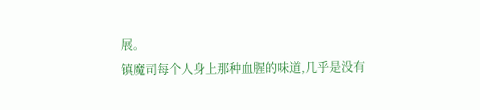展。
镇魔司每个人身上那种血腥的味道,几乎是没有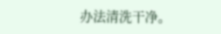办法清洗干净。